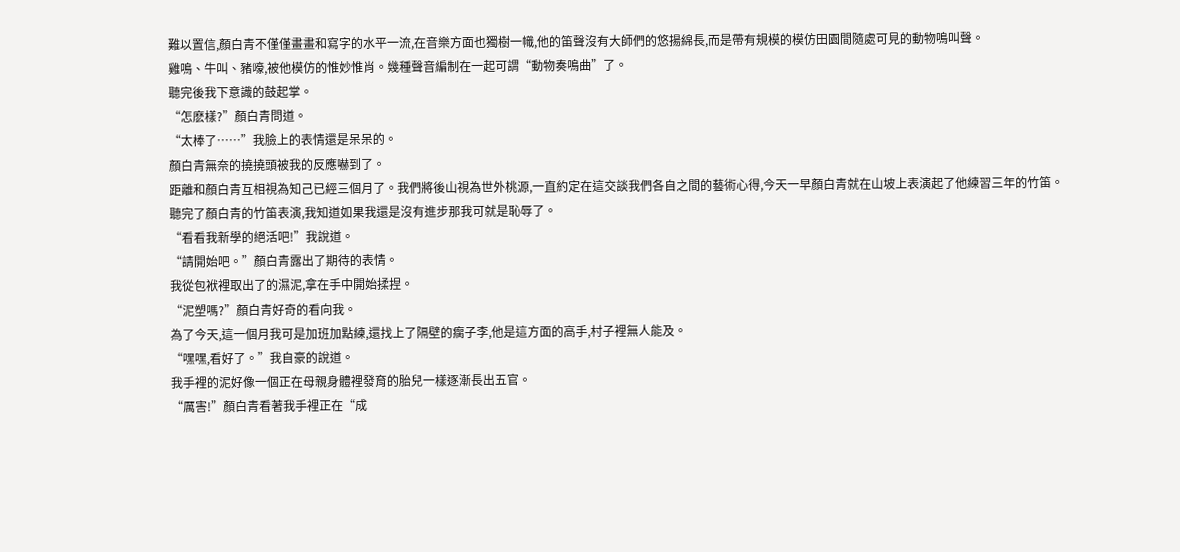難以置信,顏白青不僅僅畫畫和寫字的水平一流,在音樂方面也獨樹一幟,他的笛聲沒有大師們的悠揚綿長,而是帶有規模的模仿田園間隨處可見的動物鳴叫聲。
雞鳴、牛叫、豬嚎,被他模仿的惟妙惟肖。幾種聲音編制在一起可謂“動物奏鳴曲”了。
聽完後我下意識的鼓起掌。
“怎麽樣?”顏白青問道。
“太棒了……”我臉上的表情還是呆呆的。
顏白青無奈的撓撓頭被我的反應嚇到了。
距離和顏白青互相視為知己已經三個月了。我們將後山視為世外桃源,一直約定在這交談我們各自之間的藝術心得,今天一早顏白青就在山坡上表演起了他練習三年的竹笛。
聽完了顏白青的竹笛表演,我知道如果我還是沒有進步那我可就是恥辱了。
“看看我新學的絕活吧!”我說道。
“請開始吧。”顏白青露出了期待的表情。
我從包袱裡取出了的濕泥,拿在手中開始揉捏。
“泥塑嗎?”顏白青好奇的看向我。
為了今天,這一個月我可是加班加點練,還找上了隔壁的瘸子李,他是這方面的高手,村子裡無人能及。
“嘿嘿,看好了。”我自豪的說道。
我手裡的泥好像一個正在母親身體裡發育的胎兒一樣逐漸長出五官。
“厲害!”顏白青看著我手裡正在“成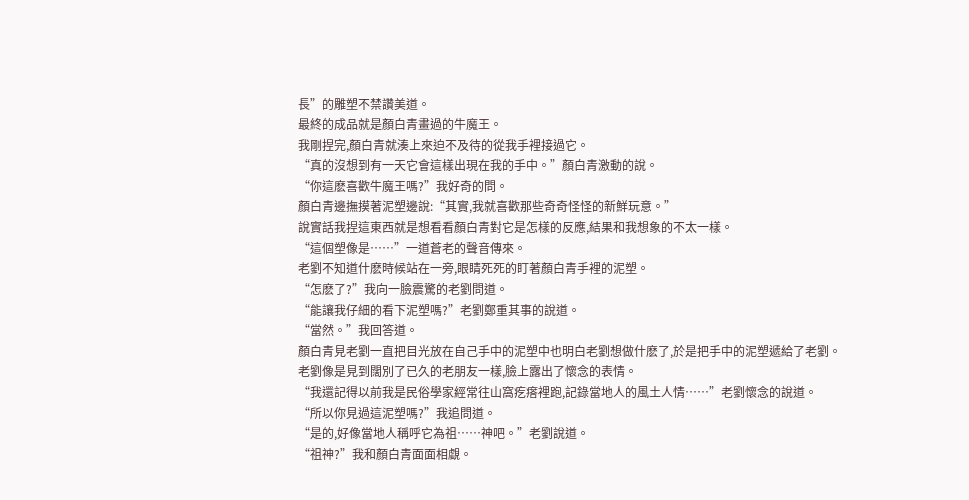長”的雕塑不禁讚美道。
最終的成品就是顏白青畫過的牛魔王。
我剛捏完,顏白青就湊上來迫不及待的從我手裡接過它。
“真的沒想到有一天它會這樣出現在我的手中。”顏白青激動的說。
“你這麽喜歡牛魔王嗎?”我好奇的問。
顏白青邊撫摸著泥塑邊說:“其實,我就喜歡那些奇奇怪怪的新鮮玩意。”
說實話我捏這東西就是想看看顏白青對它是怎樣的反應,結果和我想象的不太一樣。
“這個塑像是……”一道蒼老的聲音傳來。
老劉不知道什麽時候站在一旁,眼睛死死的盯著顏白青手裡的泥塑。
“怎麽了?”我向一臉震驚的老劉問道。
“能讓我仔細的看下泥塑嗎?”老劉鄭重其事的說道。
“當然。”我回答道。
顏白青見老劉一直把目光放在自己手中的泥塑中也明白老劉想做什麽了,於是把手中的泥塑遞給了老劉。
老劉像是見到闊別了已久的老朋友一樣,臉上露出了懷念的表情。
“我還記得以前我是民俗學家經常往山窩疙瘩裡跑,記錄當地人的風土人情……”老劉懷念的說道。
“所以你見過這泥塑嗎?”我追問道。
“是的,好像當地人稱呼它為祖……神吧。”老劉說道。
“祖神?”我和顏白青面面相覷。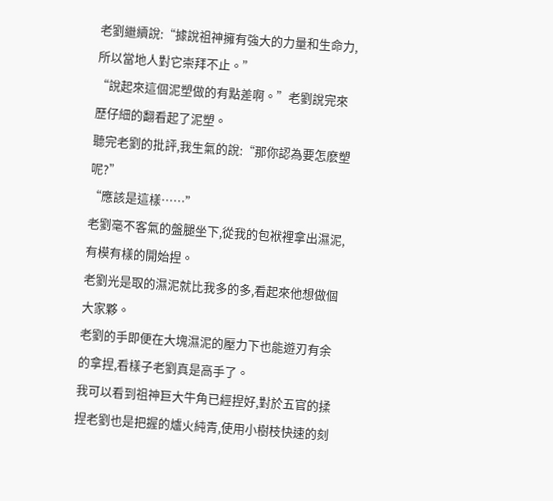老劉繼續說:“據說祖神擁有強大的力量和生命力,所以當地人對它崇拜不止。”
“說起來這個泥塑做的有點差啊。”老劉說完來歷仔細的翻看起了泥塑。
聽完老劉的批評,我生氣的說:“那你認為要怎麽塑呢?”
“應該是這樣……”
老劉毫不客氣的盤腿坐下,從我的包袱裡拿出濕泥,有模有樣的開始捏。
老劉光是取的濕泥就比我多的多,看起來他想做個大家夥。
老劉的手即便在大塊濕泥的壓力下也能遊刃有余的拿捏,看樣子老劉真是高手了。
我可以看到祖神巨大牛角已經捏好,對於五官的揉捏老劉也是把握的爐火純青,使用小樹枝快速的刻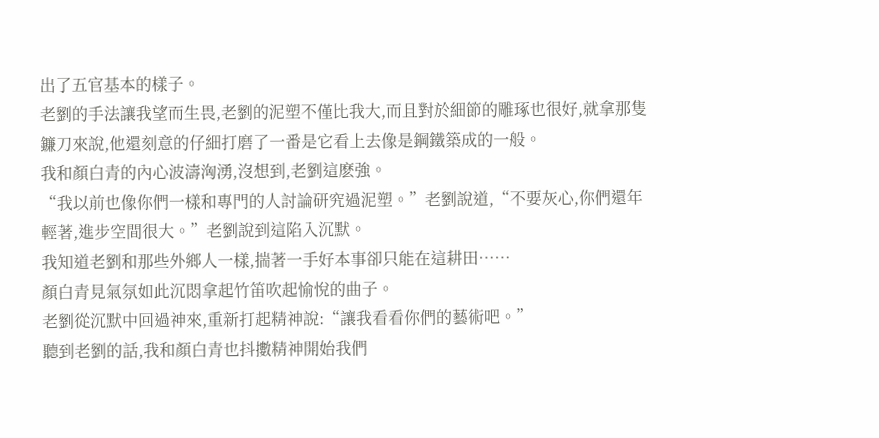出了五官基本的樣子。
老劉的手法讓我望而生畏,老劉的泥塑不僅比我大,而且對於細節的雕琢也很好,就拿那隻鐮刀來說,他還刻意的仔細打磨了一番是它看上去像是鋼鐵築成的一般。
我和顏白青的內心波濤洶湧,沒想到,老劉這麽強。
“我以前也像你們一樣和專門的人討論研究過泥塑。”老劉說道,“不要灰心,你們還年輕著,進步空間很大。”老劉說到這陷入沉默。
我知道老劉和那些外鄉人一樣,揣著一手好本事卻只能在這耕田……
顏白青見氣氛如此沉悶拿起竹笛吹起愉悅的曲子。
老劉從沉默中回過神來,重新打起精神說:“讓我看看你們的藝術吧。”
聽到老劉的話,我和顏白青也抖擻精神開始我們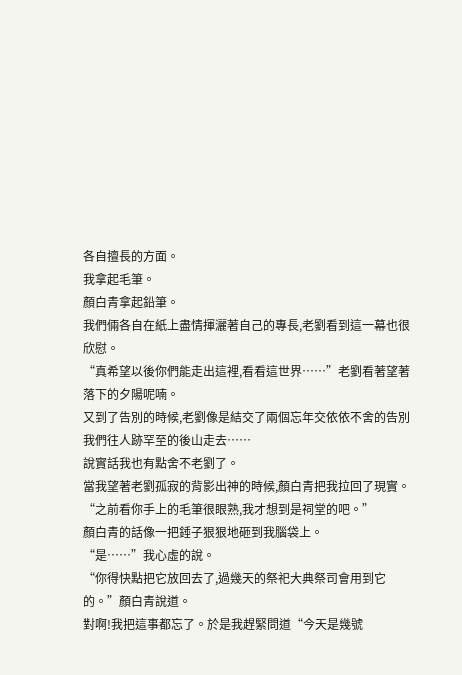各自擅長的方面。
我拿起毛筆。
顏白青拿起鉛筆。
我們倆各自在紙上盡情揮灑著自己的專長,老劉看到這一幕也很欣慰。
“真希望以後你們能走出這裡,看看這世界……”老劉看著望著落下的夕陽呢喃。
又到了告別的時候,老劉像是結交了兩個忘年交依依不舍的告別我們往人跡罕至的後山走去……
說實話我也有點舍不老劉了。
當我望著老劉孤寂的背影出神的時候,顏白青把我拉回了現實。
“之前看你手上的毛筆很眼熟,我才想到是祠堂的吧。”
顏白青的話像一把錘子狠狠地砸到我腦袋上。
“是……”我心虛的說。
“你得快點把它放回去了,過幾天的祭祀大典祭司會用到它的。”顏白青說道。
對啊!我把這事都忘了。於是我趕緊問道“今天是幾號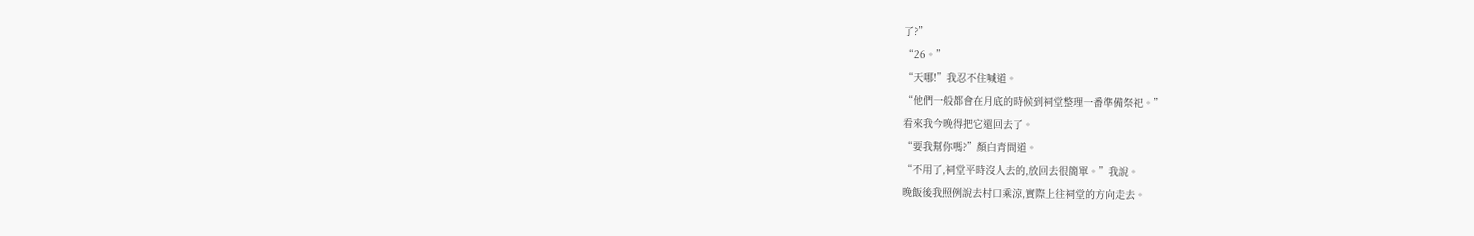了?”
“26。”
“天哪!”我忍不住喊道。
“他們一般都會在月底的時候到祠堂整理一番準備祭祀。”
看來我今晚得把它還回去了。
“要我幫你嗎?”顏白青問道。
“不用了,祠堂平時沒人去的,放回去很簡單。”我說。
晚飯後我照例說去村口乘涼,實際上往祠堂的方向走去。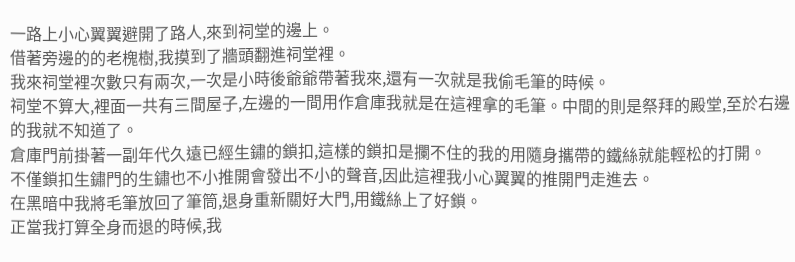一路上小心翼翼避開了路人,來到祠堂的邊上。
借著旁邊的的老槐樹,我摸到了牆頭翻進祠堂裡。
我來祠堂裡次數只有兩次,一次是小時後爺爺帶著我來,還有一次就是我偷毛筆的時候。
祠堂不算大,裡面一共有三間屋子,左邊的一間用作倉庫我就是在這裡拿的毛筆。中間的則是祭拜的殿堂,至於右邊的我就不知道了。
倉庫門前掛著一副年代久遠已經生鏽的鎖扣,這樣的鎖扣是攔不住的我的用隨身攜帶的鐵絲就能輕松的打開。
不僅鎖扣生鏽門的生鏽也不小推開會發出不小的聲音,因此這裡我小心翼翼的推開門走進去。
在黑暗中我將毛筆放回了筆筒,退身重新關好大門,用鐵絲上了好鎖。
正當我打算全身而退的時候,我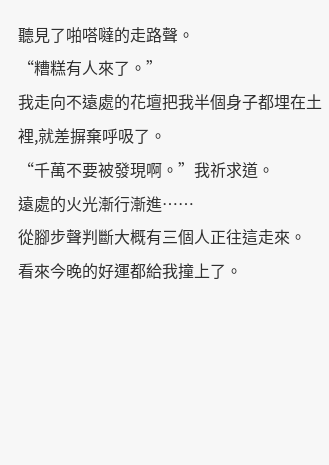聽見了啪嗒噠的走路聲。
“糟糕有人來了。”
我走向不遠處的花壇把我半個身子都埋在土裡,就差摒棄呼吸了。
“千萬不要被發現啊。”我祈求道。
遠處的火光漸行漸進……
從腳步聲判斷大概有三個人正往這走來。
看來今晚的好運都給我撞上了。